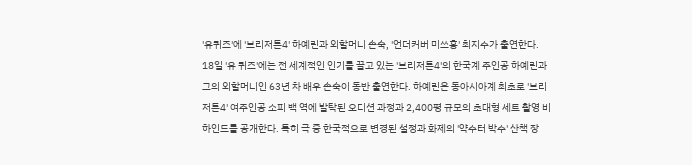'유퀴즈'에 '브리저튼4' 하예린과 외할머니 손숙, '언더커버 미쓰홍' 최지수가 출연한다.
18일 '유 퀴즈'에는 전 세계적인 인기를 끌고 있는 '브리저튼4'의 한국계 주인공 하예린과 그의 외할머니인 63년 차 배우 손숙이 동반 출연한다. 하예린은 동아시아계 최초로 '브리저튼4' 여주인공 소피 백 역에 발탁된 오디션 과정과 2,400평 규모의 초대형 세트 촬영 비하인드를 공개한다. 특히 극 중 한국적으로 변경된 설정과 화제의 '약수터 박수' 산책 장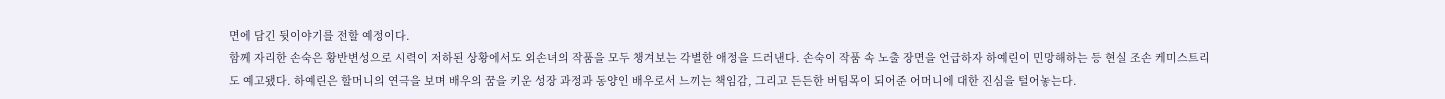면에 담긴 뒷이야기를 전할 예정이다.
함께 자리한 손숙은 황반변성으로 시력이 저하된 상황에서도 외손녀의 작품을 모두 챙겨보는 각별한 애정을 드러낸다. 손숙이 작품 속 노출 장면을 언급하자 하예린이 민망해하는 등 현실 조손 케미스트리도 예고됐다. 하예린은 할머니의 연극을 보며 배우의 꿈을 키운 성장 과정과 동양인 배우로서 느끼는 책임감, 그리고 든든한 버팀목이 되어준 어머니에 대한 진심을 털어놓는다.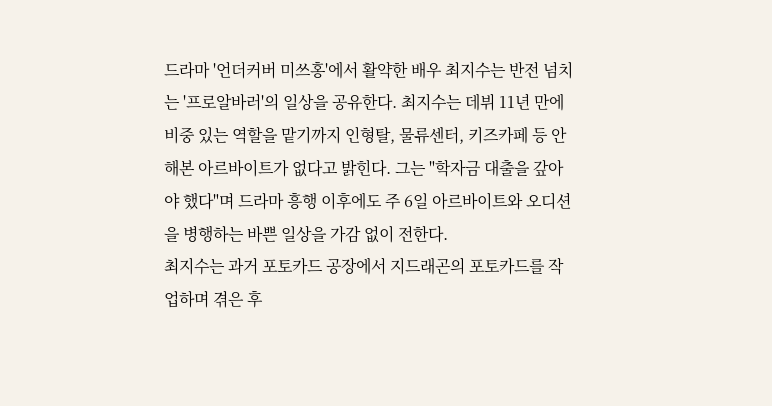드라마 '언더커버 미쓰홍'에서 활약한 배우 최지수는 반전 넘치는 '프로알바러'의 일상을 공유한다. 최지수는 데뷔 11년 만에 비중 있는 역할을 맡기까지 인형탈, 물류센터, 키즈카페 등 안 해본 아르바이트가 없다고 밝힌다. 그는 "학자금 대출을 갚아야 했다"며 드라마 흥행 이후에도 주 6일 아르바이트와 오디션을 병행하는 바쁜 일상을 가감 없이 전한다.
최지수는 과거 포토카드 공장에서 지드래곤의 포토카드를 작업하며 겪은 후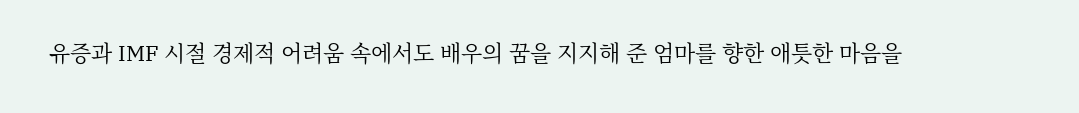유증과 IMF 시절 경제적 어려움 속에서도 배우의 꿈을 지지해 준 엄마를 향한 애틋한 마음을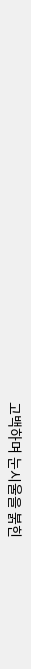고백하며 눈시울을 붉힌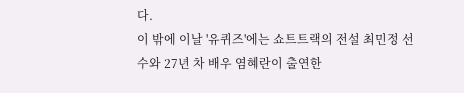다.
이 밖에 이날 '유퀴즈'에는 쇼트트랙의 전설 최민정 선수와 27년 차 배우 염혜란이 출연한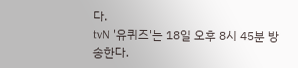다.
tvN '유퀴즈'는 18일 오후 8시 45분 방송한다.